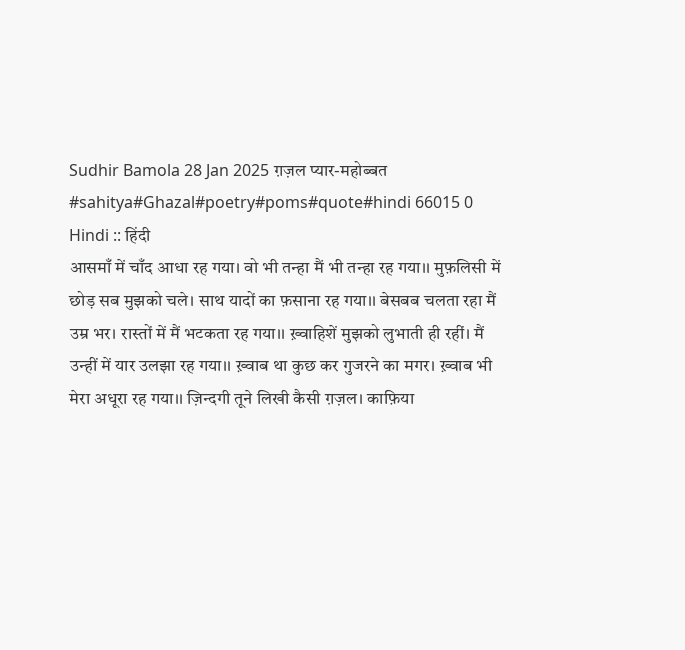Sudhir Bamola 28 Jan 2025 ग़ज़ल प्यार-महोब्बत #sahitya#Ghazal#poetry#poms#quote#hindi 66015 0 Hindi :: हिंदी
आसमाँ में चाँद आधा रह गया। वो भी तन्हा मैं भी तन्हा रह गया।। मुफ़लिसी में छोड़ सब मुझको चले। साथ यादों का फ़साना रह गया।। बेसबब चलता रहा मैं उम्र भर। रास्तों में मैं भटकता रह गया।। ख़्वाहिशें मुझको लुभाती ही रहीं। मैं उन्हीं में यार उलझा रह गया।। ख़्वाब था कुछ कर गुजरने का मगर। ख़्वाब भी मेरा अधूरा रह गया।। ज़िन्दगी तूने लिखी कैसी ग़ज़ल। काफ़िया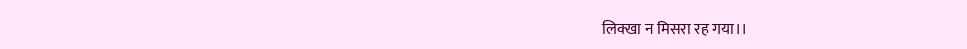लिक्खा न मिसरा रह गया।।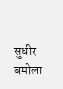सुधीर बमोला